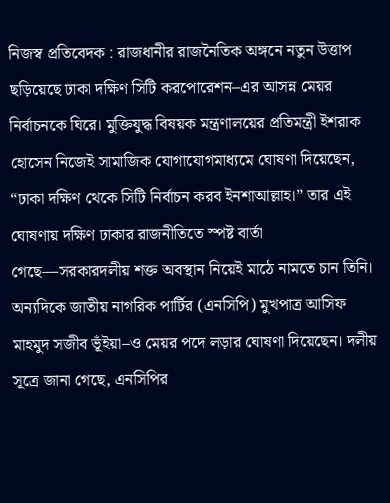নিজস্ব প্রতিবেদক : রাজধানীর রাজনৈতিক অঙ্গনে নতুন উত্তাপ ছড়িয়েছে ঢাকা দক্ষিণ সিটি করপোরেশন–এর আসন্ন মেয়র নির্বাচনকে ঘিরে। মুক্তিযুদ্ধ বিষয়ক মন্ত্রণালয়ের প্রতিমন্ত্রী ইশরাক হোসেন নিজেই সামাজিক যোগাযোগমাধ্যমে ঘোষণা দিয়েছেন, “ঢাকা দক্ষিণ থেকে সিটি নির্বাচন করব ইনশাআল্লাহ।” তার এই ঘোষণায় দক্ষিণ ঢাকার রাজনীতিতে স্পষ্ট বার্তা গেছে—সরকারদলীয় শক্ত অবস্থান নিয়েই মাঠে নামতে চান তিনি।
অন্যদিকে জাতীয় নাগরিক পার্টির (এনসিপি) মুখপাত্র আসিফ মাহমুদ সজীব ভূঁইয়া–ও মেয়র পদে লড়ার ঘোষণা দিয়েছেন। দলীয় সূত্রে জানা গেছে, এনসিপির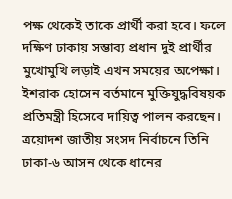পক্ষ থেকেই তাকে প্রার্থী করা হবে। ফলে দক্ষিণ ঢাকায় সম্ভাব্য প্রধান দুই প্রার্থীর মুখোমুখি লড়াই এখন সময়ের অপেক্ষা।
ইশরাক হোসেন বর্তমানে মুক্তিযুদ্ধবিষয়ক প্রতিমন্ত্রী হিসেবে দায়িত্ব পালন করছেন। ত্রয়োদশ জাতীয় সংসদ নির্বাচনে তিনি ঢাকা-৬ আসন থেকে ধানের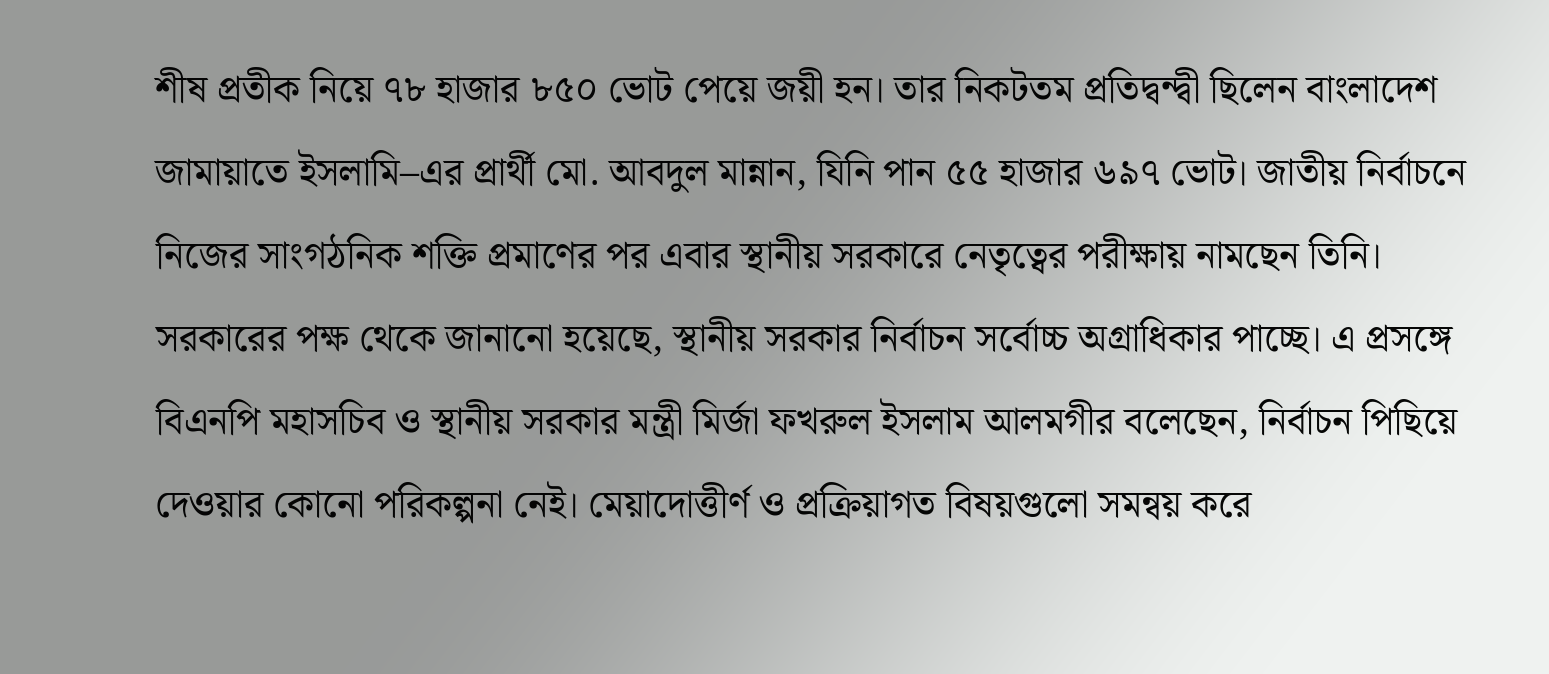শীষ প্রতীক নিয়ে ৭৮ হাজার ৮৫০ ভোট পেয়ে জয়ী হন। তার নিকটতম প্রতিদ্বন্দ্বী ছিলেন বাংলাদেশ জামায়াতে ইসলামি–এর প্রার্থী মো. আবদুল মান্নান, যিনি পান ৫৫ হাজার ৬৯৭ ভোট। জাতীয় নির্বাচনে নিজের সাংগঠনিক শক্তি প্রমাণের পর এবার স্থানীয় সরকারে নেতৃত্বের পরীক্ষায় নামছেন তিনি।
সরকারের পক্ষ থেকে জানানো হয়েছে, স্থানীয় সরকার নির্বাচন সর্বোচ্চ অগ্রাধিকার পাচ্ছে। এ প্রসঙ্গে বিএনপি মহাসচিব ও স্থানীয় সরকার মন্ত্রী মির্জা ফখরুল ইসলাম আলমগীর বলেছেন, নির্বাচন পিছিয়ে দেওয়ার কোনো পরিকল্পনা নেই। মেয়াদোত্তীর্ণ ও প্রক্রিয়াগত বিষয়গুলো সমন্বয় করে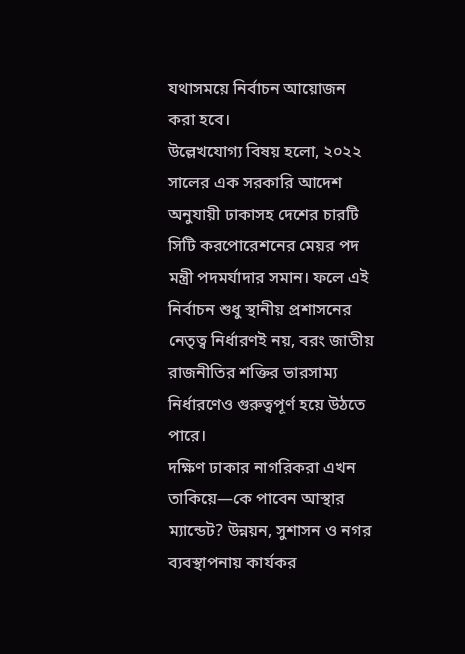যথাসময়ে নির্বাচন আয়োজন করা হবে।
উল্লেখযোগ্য বিষয় হলো, ২০২২ সালের এক সরকারি আদেশ অনুযায়ী ঢাকাসহ দেশের চারটি সিটি করপোরেশনের মেয়র পদ মন্ত্রী পদমর্যাদার সমান। ফলে এই নির্বাচন শুধু স্থানীয় প্রশাসনের নেতৃত্ব নির্ধারণই নয়, বরং জাতীয় রাজনীতির শক্তির ভারসাম্য নির্ধারণেও গুরুত্বপূর্ণ হয়ে উঠতে পারে।
দক্ষিণ ঢাকার নাগরিকরা এখন তাকিয়ে—কে পাবেন আস্থার ম্যান্ডেট? উন্নয়ন, সুশাসন ও নগর ব্যবস্থাপনায় কার্যকর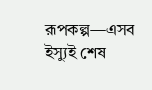রূপকল্প—এসব ইস্যুই শেষ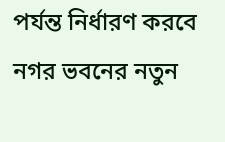পর্যন্ত নির্ধারণ করবে নগর ভবনের নতুন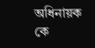অধিনায়ক কে